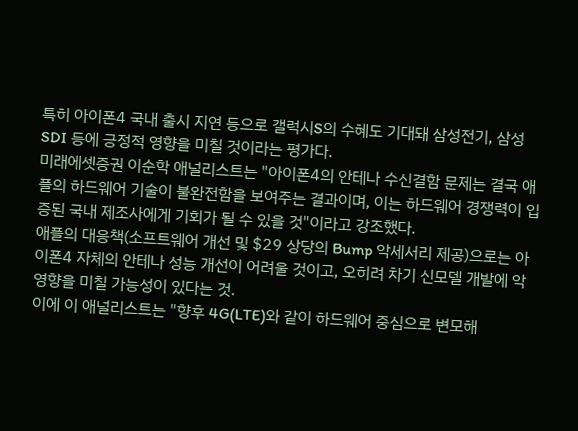특히 아이폰4 국내 출시 지연 등으로 갤럭시S의 수혜도 기대돼 삼성전기, 삼성SDI 등에 긍정적 영향을 미칠 것이라는 평가다.
미래에셋증권 이순학 애널리스트는 "아이폰4의 안테나 수신결함 문제는 결국 애플의 하드웨어 기술이 불완전함을 보여주는 결과이며, 이는 하드웨어 경쟁력이 입증된 국내 제조사에게 기회가 될 수 있을 것"이라고 강조했다.
애플의 대응책(소프트웨어 개선 및 $29 상당의 Bump 악세서리 제공)으로는 아이폰4 자체의 안테나 성능 개선이 어려울 것이고, 오히려 차기 신모델 개발에 악영향을 미칠 가능성이 있다는 것.
이에 이 애널리스트는 "향후 4G(LTE)와 같이 하드웨어 중심으로 변모해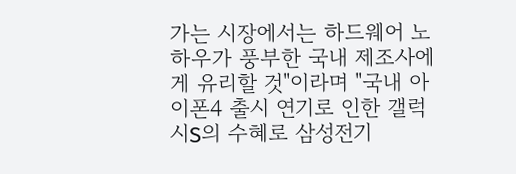가는 시장에서는 하드웨어 노하우가 풍부한 국내 제조사에게 유리할 것"이라며 "국내 아이폰4 출시 연기로 인한 갤럭시S의 수혜로 삼성전기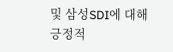및 삼성SDI에 대해 긍정적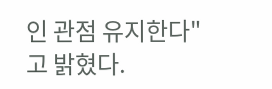인 관점 유지한다"고 밝혔다.